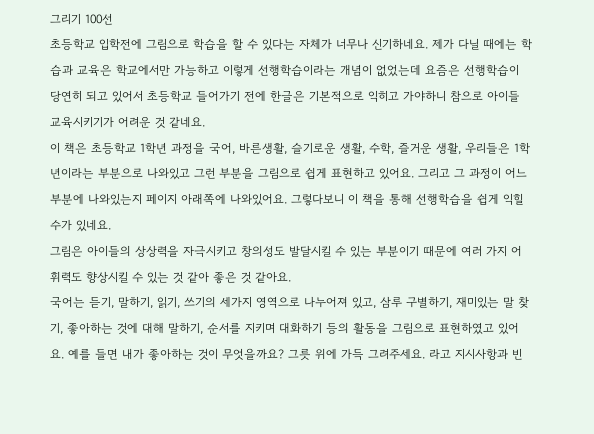그리기 100선
초등학교 입학전에 그림으로 학습을 할 수 있다는 자체가 너무나 신기하네요. 제가 다닐 때에는 학습과 교육은 학교에서만 가능하고 이렇게 선행학습이라는 개념이 없었는데 요즘은 선행학습이 당연히 되고 있어서 초등학교 들어가기 전에 한글은 기본적으로 익히고 가야하니 참으로 아이들 교육시키기가 어려운 것 같네요.
이 책은 초등학교 1학년 과정을 국어, 바른생활, 슬기로운 생활, 수학, 즐거운 생활, 우리들은 1학년이라는 부분으로 나와있고 그런 부분을 그림으로 쉽게 표현하고 있어요. 그리고 그 과정이 어느 부분에 나와있는지 페이지 아래쪽에 나와있어요. 그렇다보니 이 책을 통해 선행학습을 쉽게 익힐 수가 있네요.
그림은 아이들의 상상력을 자극시키고 창의성도 발달시킬 수 있는 부분이기 때문에 여러 가지 어휘력도 향상시킬 수 있는 것 같아 좋은 것 같아요.
국어는 듣기, 말하기, 읽기, 쓰기의 세가지 영역으로 나누어져 있고, 삼루 구별하기, 재미있는 말 찾기, 좋아하는 것에 대해 말하기, 순서를 지키며 대화하기 등의 활동을 그림으로 표현하였고 있어요. 예를 들면 내가 좋아하는 것이 무엇을까요? 그릇 위에 가득 그려주세요. 라고 지시사항과 빈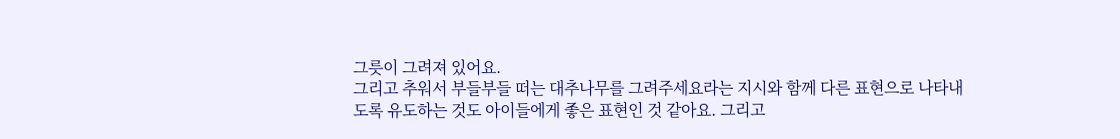그릇이 그려져 있어요.
그리고 추워서 부들부들 떠는 대추나무를 그려주세요라는 지시와 함께 다른 표현으로 나타내도록 유도하는 것도 아이들에게 좋은 표현인 것 같아요. 그리고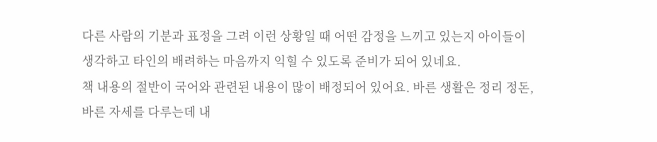다른 사람의 기분과 표정을 그려 이런 상황일 때 어떤 감정을 느끼고 있는지 아이들이 생각하고 타인의 배려하는 마음까지 익힐 수 있도록 준비가 되어 있네요.
책 내용의 절반이 국어와 관련된 내용이 많이 배정되어 있어요. 바른 생활은 정리 정돈, 바른 자세를 다루는데 내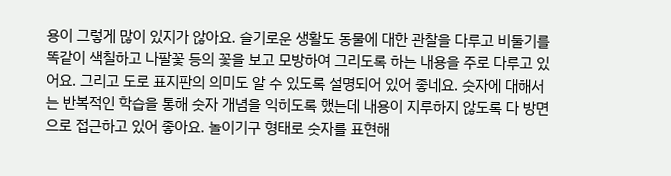용이 그렇게 많이 있지가 않아요. 슬기로운 생활도 동물에 대한 관찰을 다루고 비둘기를 똑같이 색칠하고 나팔꽃 등의 꽃을 보고 모방하여 그리도록 하는 내용을 주로 다루고 있어요. 그리고 도로 표지판의 의미도 알 수 있도록 설명되어 있어 좋네요. 숫자에 대해서는 반복적인 학습을 통해 숫자 개념을 익히도록 했는데 내용이 지루하지 않도록 다 방면으로 접근하고 있어 좋아요. 놀이기구 형태로 숫자를 표현해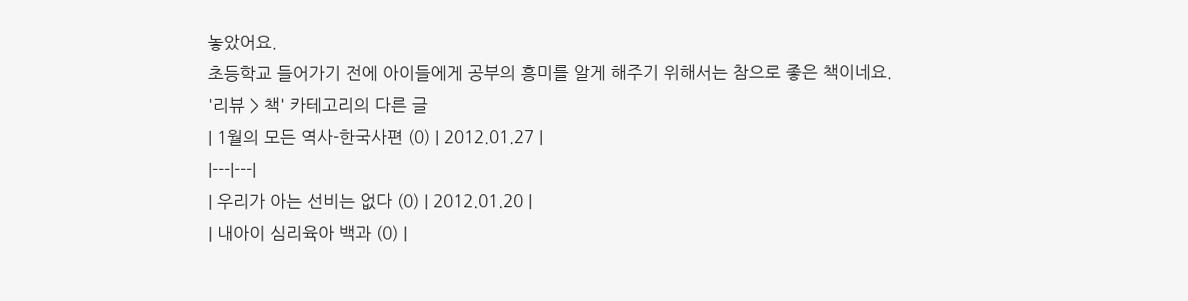놓았어요.
초등학교 들어가기 전에 아이들에게 공부의 흥미를 알게 해주기 위해서는 참으로 좋은 책이네요.
'리뷰 > 책' 카테고리의 다른 글
| 1월의 모든 역사-한국사편 (0) | 2012.01.27 |
|---|---|
| 우리가 아는 선비는 없다 (0) | 2012.01.20 |
| 내아이 심리육아 백과 (0) |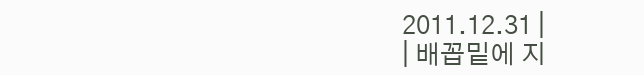2011.12.31 |
| 배꼽밑에 지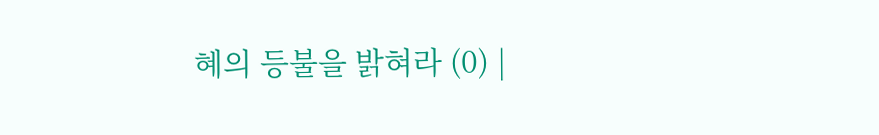혜의 등불을 밝혀라 (0) |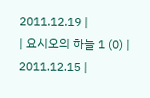2011.12.19 |
| 요시오의 하늘 1 (0) | 2011.12.15 |